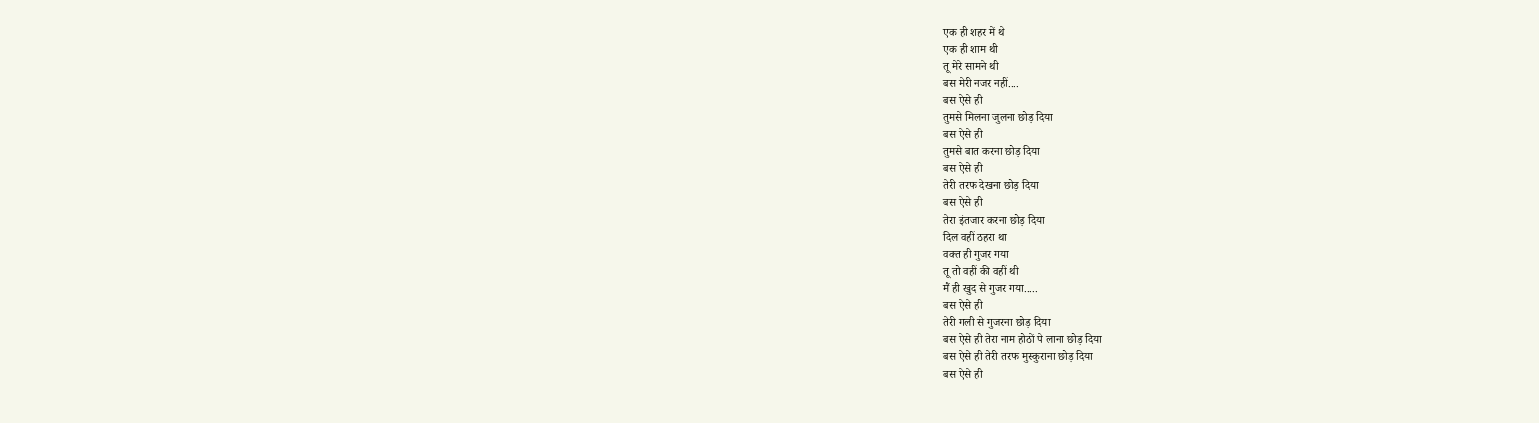एक ही शहर में थे
एक ही शाम थी
तू मेरे सामने थी
बस मेरी नजर नहीं....
बस ऐसे ही
तुमसे मिलना जुलना छोड़ दिया
बस ऐसे ही
तुमसे बात करना छोड़ दिया
बस ऐसे ही
तेरी तरफ देखना छोड़ दिया
बस ऐसे ही
तेरा इंतजार करना छोड़ दिया
दिल वहीं ठहरा था
वक्त ही गुजर गया
तू तो वहीं की वहीं थी
मैं ही खुद से गुजर गया.....
बस ऐसे ही
तेरी गली से गुजरना छोड़ दिया
बस ऐसे ही तेरा नाम होठों पे लाना छोड़ दिया
बस ऐसे ही तेरी तरफ मुस्कुराना छोड़ दिया
बस ऐसे ही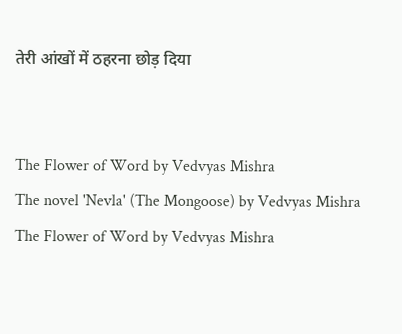तेरी आंखों में ठहरना छोड़ दिया


The Flower of Word by Vedvyas Mishra
The novel 'Nevla' (The Mongoose) by Vedvyas Mishra
The Flower of Word by Vedvyas Mishra